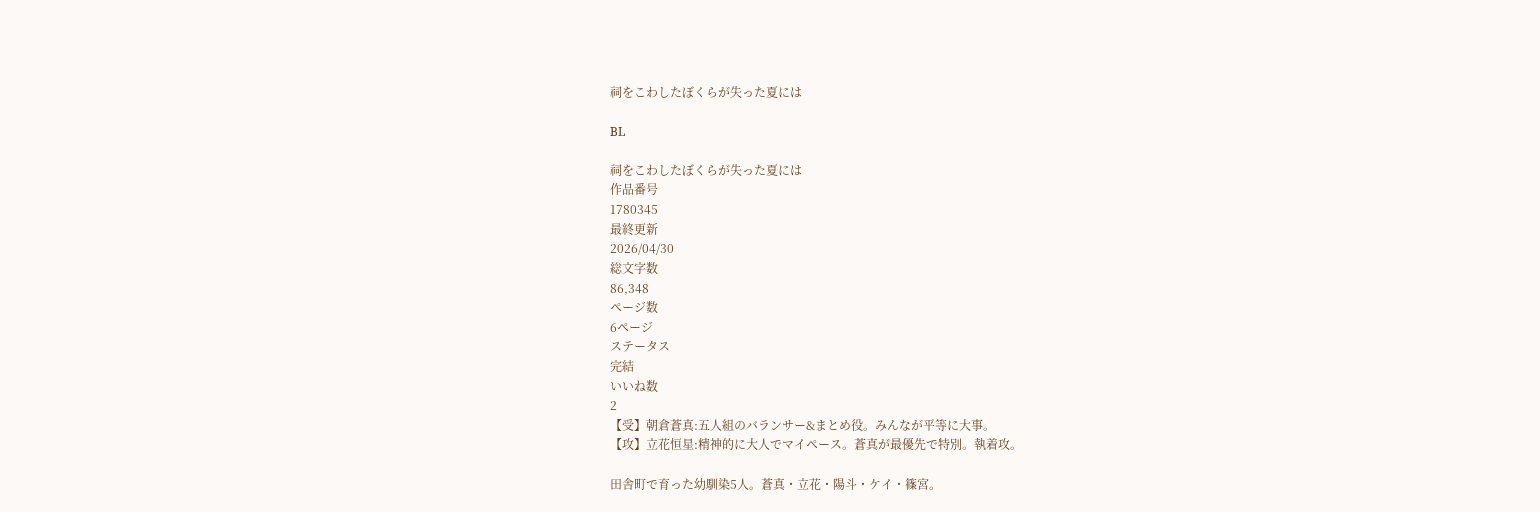祠をこわしたぼくらが失った夏には

BL

祠をこわしたぼくらが失った夏には
作品番号
1780345
最終更新
2026/04/30
総文字数
86,348
ページ数
6ページ
ステータス
完結
いいね数
2
【受】朝倉蒼真:五人組のバランサー&まとめ役。みんなが平等に大事。
【攻】立花恒星:精神的に大人でマイペース。蒼真が最優先で特別。執着攻。

田舎町で育った幼馴染5人。蒼真・立花・陽斗・ケイ・篠宮。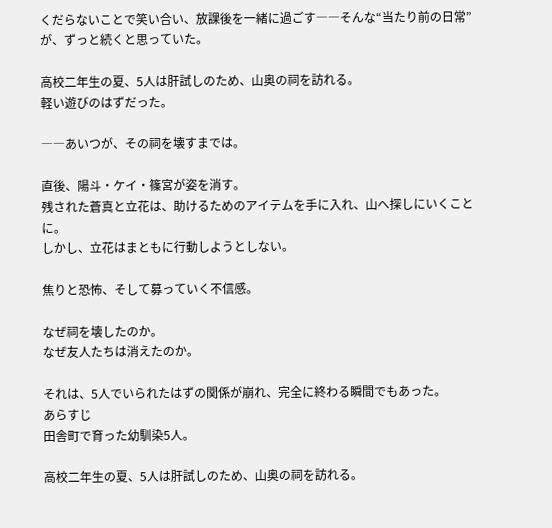くだらないことで笑い合い、放課後を一緒に過ごす――そんな“当たり前の日常”が、ずっと続くと思っていた。

高校二年生の夏、5人は肝試しのため、山奥の祠を訪れる。
軽い遊びのはずだった。

――あいつが、その祠を壊すまでは。

直後、陽斗・ケイ・篠宮が姿を消す。
残された蒼真と立花は、助けるためのアイテムを手に入れ、山へ探しにいくことに。
しかし、立花はまともに行動しようとしない。

焦りと恐怖、そして募っていく不信感。

なぜ祠を壊したのか。
なぜ友人たちは消えたのか。

それは、5人でいられたはずの関係が崩れ、完全に終わる瞬間でもあった。
あらすじ
田舎町で育った幼馴染5人。

高校二年生の夏、5人は肝試しのため、山奥の祠を訪れる。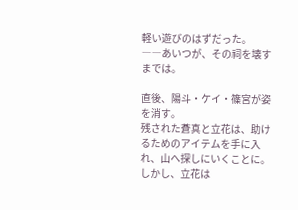軽い遊びのはずだった。
――あいつが、その祠を壊すまでは。

直後、陽斗・ケイ・篠宮が姿を消す。
残された蒼真と立花は、助けるためのアイテムを手に入れ、山へ探しにいくことに。
しかし、立花は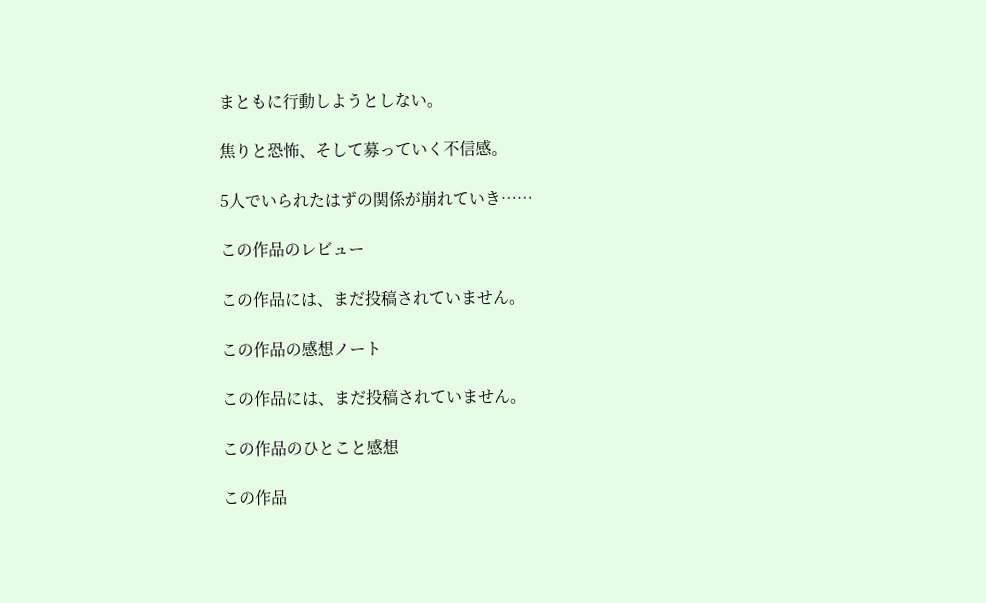まともに行動しようとしない。

焦りと恐怖、そして募っていく不信感。

5人でいられたはずの関係が崩れていき……

この作品のレビュー

この作品には、まだ投稿されていません。

この作品の感想ノート

この作品には、まだ投稿されていません。

この作品のひとこと感想

この作品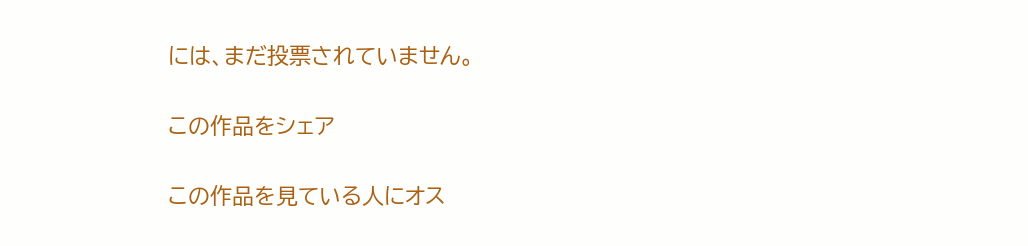には、まだ投票されていません。

この作品をシェア

この作品を見ている人にオス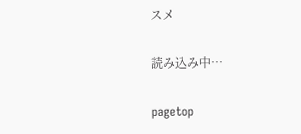スメ

読み込み中…

pagetop